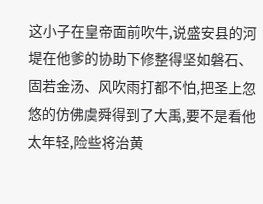这小子在皇帝面前吹牛,说盛安县的河堤在他爹的协助下修整得坚如磐石、固若金汤、风吹雨打都不怕,把圣上忽悠的仿佛虞舜得到了大禹,要不是看他太年轻,险些将治黄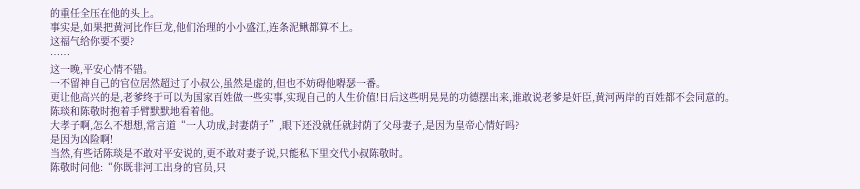的重任全压在他的头上。
事实是,如果把黄河比作巨龙,他们治理的小小盛江,连条泥鳅都算不上。
这福气给你要不要?
……
这一晚,平安心情不错。
一不留神自己的官位居然超过了小叔公,虽然是虚的,但也不妨碍他嘚瑟一番。
更让他高兴的是,老爹终于可以为国家百姓做一些实事,实现自己的人生价值!日后这些明晃晃的功德摆出来,谁敢说老爹是奸臣,黄河两岸的百姓都不会同意的。
陈琰和陈敬时抱着手臂默默地看着他。
大孝子啊,怎么不想想,常言道“一人功成,封妻荫子”,眼下还没就任就封荫了父母妻子,是因为皇帝心情好吗?
是因为凶险啊!
当然,有些话陈琰是不敢对平安说的,更不敢对妻子说,只能私下里交代小叔陈敬时。
陈敬时问他:“你既非河工出身的官员,只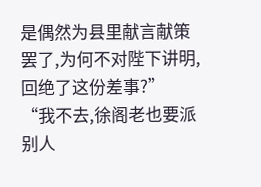是偶然为县里献言献策罢了,为何不对陛下讲明,回绝了这份差事?”
“我不去,徐阁老也要派别人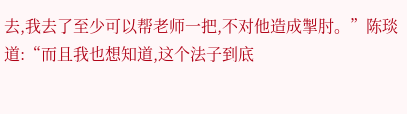去,我去了至少可以帮老师一把,不对他造成掣肘。”陈琰道:“而且我也想知道,这个法子到底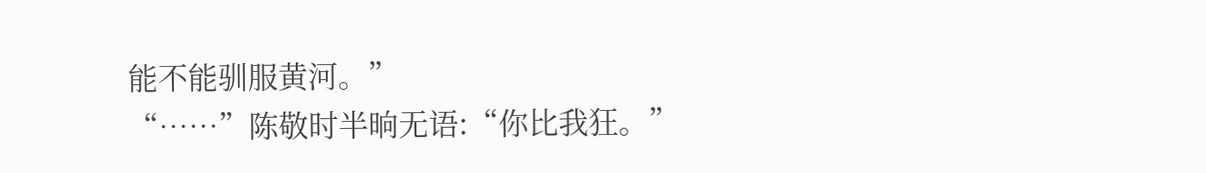能不能驯服黄河。”
“……”陈敬时半晌无语:“你比我狂。”